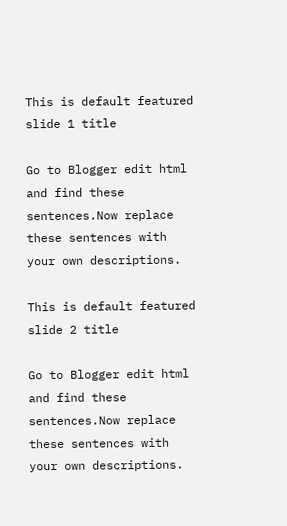This is default featured slide 1 title

Go to Blogger edit html and find these sentences.Now replace these sentences with your own descriptions.

This is default featured slide 2 title

Go to Blogger edit html and find these sentences.Now replace these sentences with your own descriptions.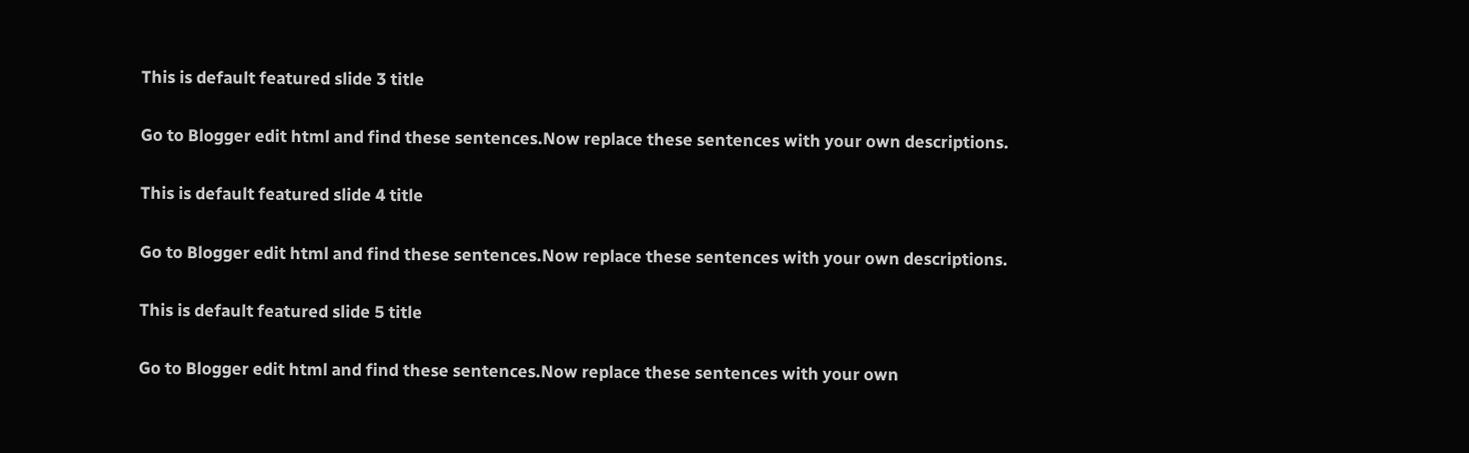This is default featured slide 3 title

Go to Blogger edit html and find these sentences.Now replace these sentences with your own descriptions.

This is default featured slide 4 title

Go to Blogger edit html and find these sentences.Now replace these sentences with your own descriptions.

This is default featured slide 5 title

Go to Blogger edit html and find these sentences.Now replace these sentences with your own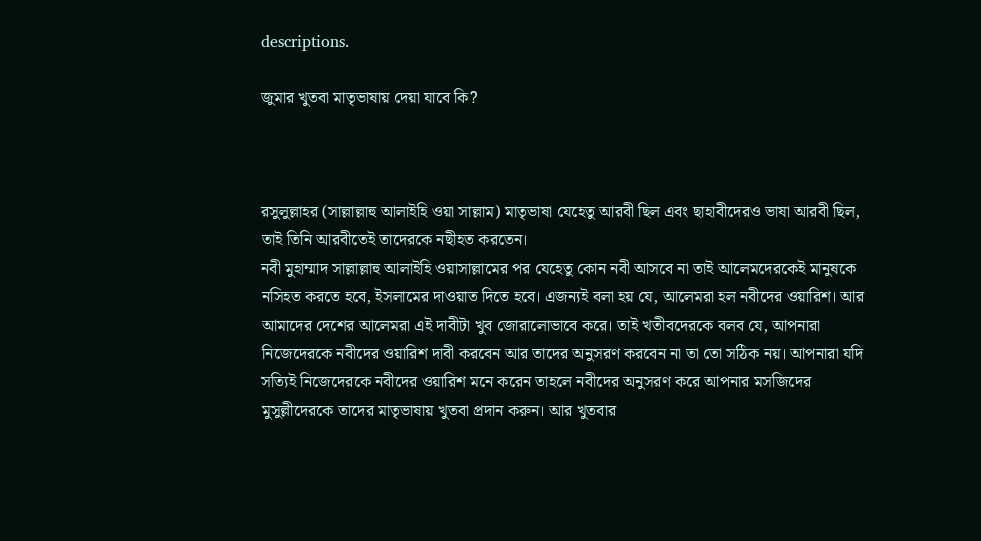descriptions.

জুমার খুতবা মাতৃভাষায় দেয়া যাবে কি?



রসুলুল্লাহর (সাল্লাল্লাহু আলাইহি ওয়া সাল্লাম) মাতৃভাষা যেহেতু আরবী ছিল এবং ছাহাবীদেরও ভাষা আরবী ছিল, তাই তিনি আরবীতেই তাদেরকে নছীহত করতেন।
নবী মুহাম্মাদ সাল্লাল্লাহু আলাইহি ওয়াসাল্লামের পর যেহেতু কোন নবী আসবে না তাই আলেমদেরকেই মানুষকে নসিহত করতে হবে, ইসলামের দাওয়াত দিতে হবে। এজন্যই বলা হয় যে, আলেমরা হল নবীদের ওয়ারিশ। আর আমাদের দেশের আলেমরা এই দাবীটা খুব জোরালোভাবে করে। তাই খতীবদেরকে বলব যে, আপনারা নিজেদেরকে নবীদের ওয়ারিশ দাবী করবেন আর তাদের অনুসরণ করবেন না তা তো সঠিক নয়। আপনারা যদি সত্যিই নিজেদেরকে নবীদের ওয়ারিশ মনে করেন তাহলে নবীদের অনুসরণ করে আপনার মসজিদের মুসুল্লীদেরকে তাদের মাতৃভাষায় খুতবা প্রদান করুন। আর খুতবার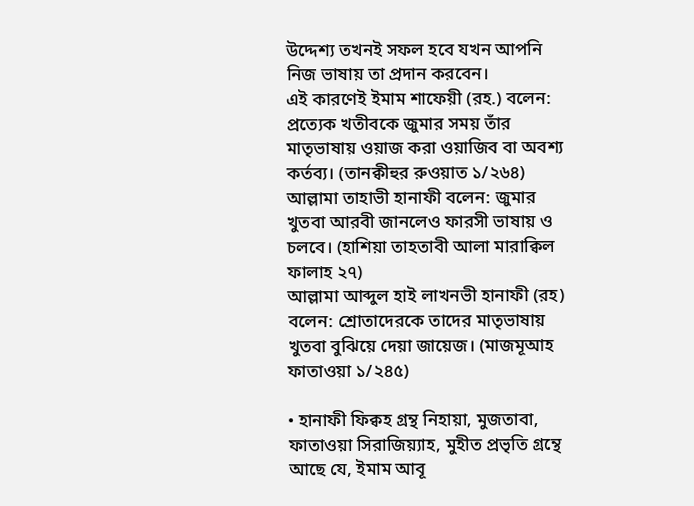উদ্দেশ্য তখনই সফল হবে যখন আপনি নিজ ভাষায় তা প্রদান করবেন।
এই কারণেই ইমাম শাফেয়ী (রহ.) বলেন: প্রত্যেক খতীবকে জুমার সময় তাঁর মাতৃভাষায় ওয়াজ করা ওয়াজিব বা অবশ্য কর্তব্য। (তানক্বীহুর রুওয়াত ১/২৬৪)
আল্লামা তাহাভী হানাফী বলেন: জুমার খুতবা আরবী জানলেও ফারসী ভাষায় ও চলবে। (হাশিয়া তাহতাবী আলা মারাক্বিল ফালাহ ২৭)
আল্লামা আব্দুল হাই লাখনভী হানাফী (রহ) বলেন: শ্রোতাদেরকে তাদের মাতৃভাষায় খুতবা বুঝিয়ে দেয়া জায়েজ। (মাজমূআহ ফাতাওয়া ১/২৪৫)

• হানাফী ফিক্বহ গ্রন্থ নিহায়া, মুজতাবা, ফাতাওয়া সিরাজিয়্যাহ, মুহীত প্রভৃতি গ্রন্থে আছে যে, ইমাম আবূ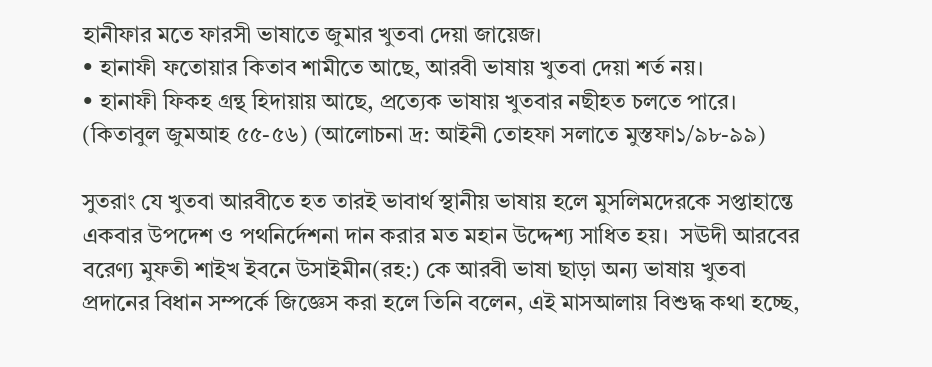হানীফার মতে ফারসী ভাষাতে জুমার খুতবা দেয়া জায়েজ।
• হানাফী ফতোয়ার কিতাব শামীতে আছে, আরবী ভাষায় খুতবা দেয়া শর্ত নয়।
• হানাফী ফিকহ গ্রন্থ হিদায়ায় আছে, প্রত্যেক ভাষায় খুতবার নছীহত চলতে পারে। (কিতাবুল জুমআহ ৫৫-৫৬) (আলোচনা দ্র: আইনী তোহফা সলাতে মুস্তফা১/৯৮-৯৯)

সুতরাং যে খুতবা আরবীতে হত তারই ভাবার্থ স্থানীয় ভাষায় হলে মুসলিমদেরকে সপ্তাহান্তে একবার উপদেশ ও পথনির্দেশনা দান করার মত মহান উদ্দেশ্য সাধিত হয়।  সঊদী আরবের বরেণ্য মুফতী শাইখ ইবনে উসাইমীন(রহ:) কে আরবী ভাষা ছাড়া অন্য ভাষায় খুতবা প্রদানের বিধান সম্পর্কে জিজ্ঞেস করা হলে তিনি বলেন, এই মাসআলায় বিশুদ্ধ কথা হচ্ছে,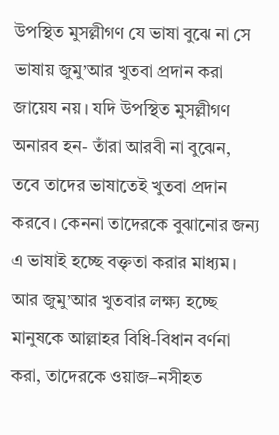উপস্থিত মুসল্লীগণ যে ভাষা বুঝে না সে ভাষায় জুমু’আর খুতবা প্রদান করা জায়েয নয়। যদি উপস্থিত মুসল্লীগণ অনারব হন- তাঁরা আরবী না বুঝেন, তবে তাদের ভাষাতেই খুতবা প্রদান করবে। কেননা তাদেরকে বুঝানোর জন্য এ ভাষাই হচ্ছে বক্তৃতা করার মাধ্যম। আর জুমু’আর খুতবার লক্ষ্য হচ্ছে মানুষকে আল্লাহর বিধি-বিধান বর্ণনা করা, তাদেরকে ওয়াজ–নসীহত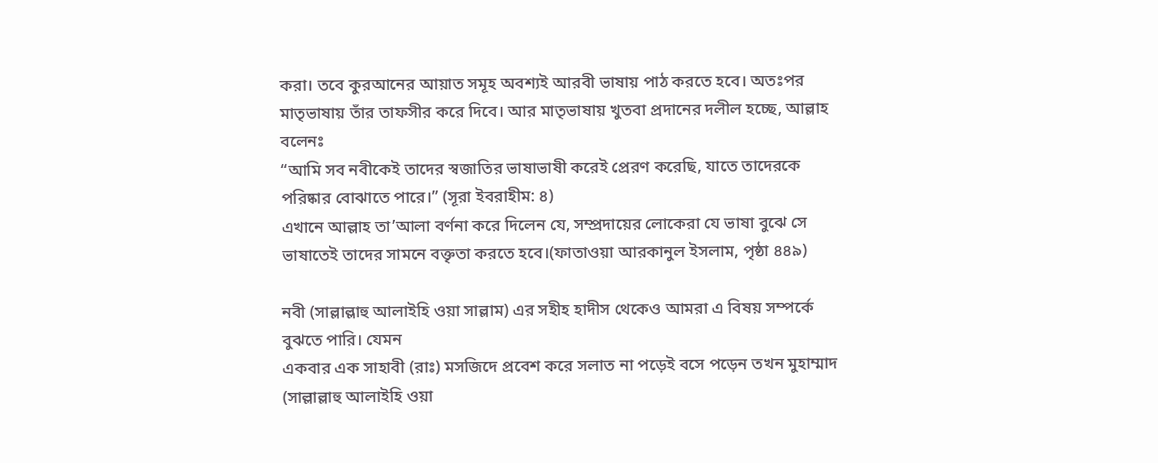করা। তবে কুরআনের আয়াত সমূহ অবশ্যই আরবী ভাষায় পাঠ করতে হবে। অতঃপর মাতৃভাষায় তাঁর তাফসীর করে দিবে। আর মাতৃভাষায় খুতবা প্রদানের দলীল হচ্ছে, আল্লাহ বলেনঃ
“আমি সব নবীকেই তাদের স্বজাতির ভাষাভাষী করেই প্রেরণ করেছি, যাতে তাদেরকে পরিষ্কার বোঝাতে পারে।” (সূরা ইবরাহীম: ৪)
এখানে আল্লাহ তা’আলা বর্ণনা করে দিলেন যে, সম্প্রদায়ের লোকেরা যে ভাষা বুঝে সে ভাষাতেই তাদের সামনে বক্তৃতা করতে হবে।(ফাতাওয়া আরকানুল ইসলাম, পৃষ্ঠা ৪৪৯)

নবী (সাল্লাল্লাহু আলাইহি ওয়া সাল্লাম) এর সহীহ হাদীস থেকেও আমরা এ বিষয় সম্পর্কে বুঝতে পারি। যেমন
একবার এক সাহাবী (রাঃ) মসজিদে প্রবেশ করে সলাত না পড়েই বসে পড়েন তখন মুহাম্মাদ (সাল্লাল্লাহু আলাইহি ওয়া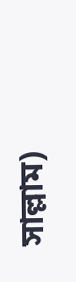সাল্লাম)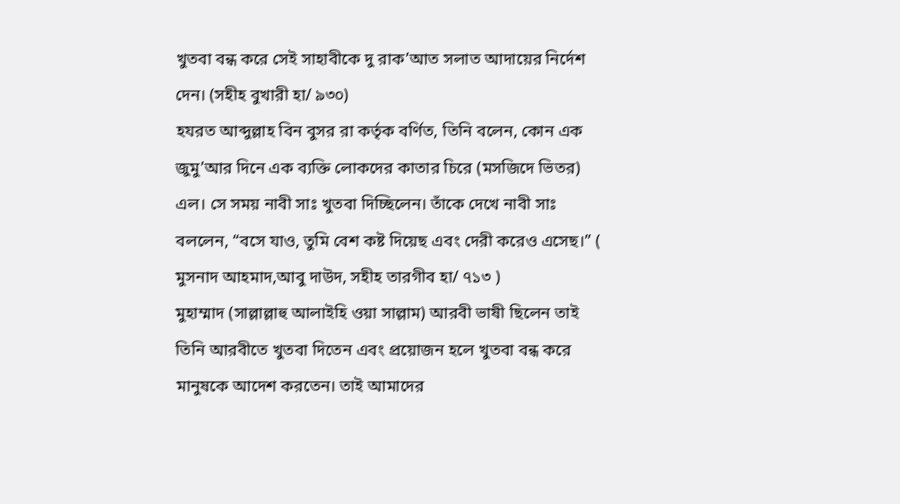খুতবা বন্ধ করে সেই সাহাবীকে দু রাক’আত সলাত আদায়ের নির্দেশ দেন। (সহীহ বুখারী হা/ ৯৩০)
হযরত আব্দুল্লাহ বিন বুসর রা কর্তৃক বর্ণিত, তিনি বলেন, কোন এক জুমু’আর দিনে এক ব্যক্তি লোকদের কাতার চিরে (মসজিদে ভিতর) এল। সে সময় নাবী সাঃ খুতবা দিচ্ছিলেন। তাঁকে দেখে নাবী সাঃ বললেন, “বসে যাও, তুমি বেশ কষ্ট দিয়েছ এবং দেরী করেও এসেছ।” ( মুসনাদ আহমাদ,আবু দাউদ, সহীহ তারগীব হা/ ৭১৩ )
মুহাম্মাদ (সাল্লাল্লাহু আলাইহি ওয়া সাল্লাম) আরবী ভাষী ছিলেন তাই তিনি আরবীতে খুতবা দিতেন এবং প্রয়োজন হলে খুতবা বন্ধ করে মানুষকে আদেশ করতেন। তাই আমাদের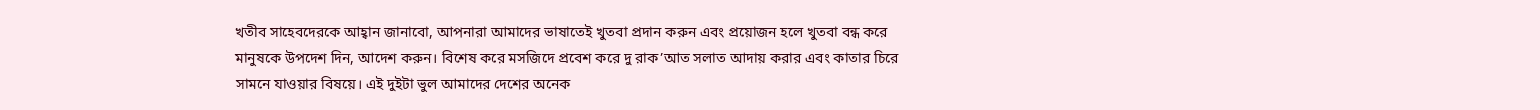খতীব সাহেবদেরকে আহ্বান জানাবো, আপনারা আমাদের ভাষাতেই খুতবা প্রদান করুন এবং প্রয়োজন হলে খুতবা বন্ধ করে মানুষকে উপদেশ দিন, আদেশ করুন। বিশেষ করে মসজিদে প্রবেশ করে দু রাক’আত সলাত আদায় করার এবং কাতার চিরে সামনে যাওয়ার বিষয়ে। এই দুইটা ভুল আমাদের দেশের অনেক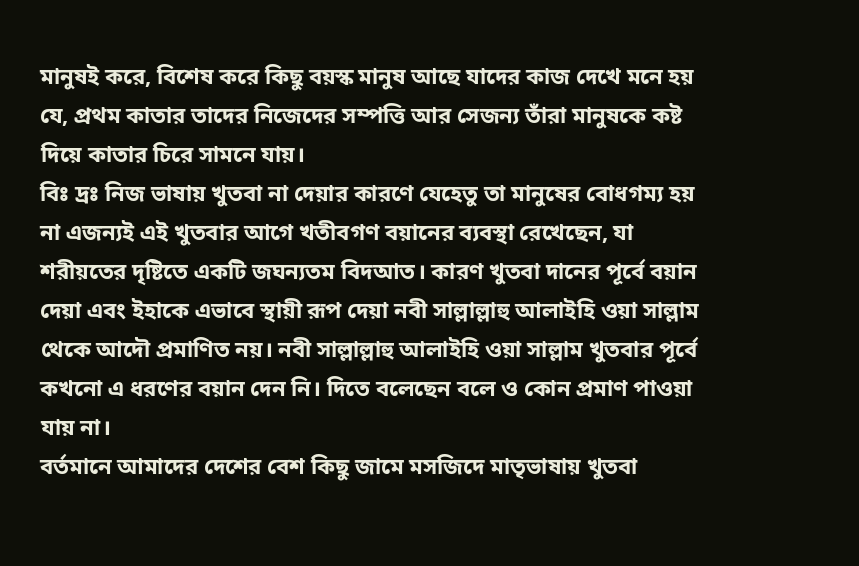মানুষই করে, বিশেষ করে কিছু বয়স্ক মানুষ আছে যাদের কাজ দেখে মনে হয় যে, প্রথম কাতার তাদের নিজেদের সম্পত্তি আর সেজন্য তাঁরা মানুষকে কষ্ট দিয়ে কাতার চিরে সামনে যায়।
বিঃ দ্রঃ নিজ ভাষায় খুতবা না দেয়ার কারণে যেহেতু তা মানুষের বোধগম্য হয় না এজন্যই এই খুতবার আগে খতীবগণ বয়ানের ব্যবস্থা রেখেছেন, যা শরীয়তের দৃষ্টিতে একটি জঘন্যতম বিদআত। কারণ খুতবা দানের পূর্বে বয়ান দেয়া এবং ইহাকে এভাবে স্থায়ী রূপ দেয়া নবী সাল্লাল্লাহু আলাইহি ওয়া সাল্লাম থেকে আদৌ প্রমাণিত নয়। নবী সাল্লাল্লাহু আলাইহি ওয়া সাল্লাম খুতবার পূর্বে কখনো এ ধরণের বয়ান দেন নি। দিতে বলেছেন বলে ও কোন প্রমাণ পাওয়া যায় না।
বর্তমানে আমাদের দেশের বেশ কিছু জামে মসজিদে মাতৃভাষায় খুতবা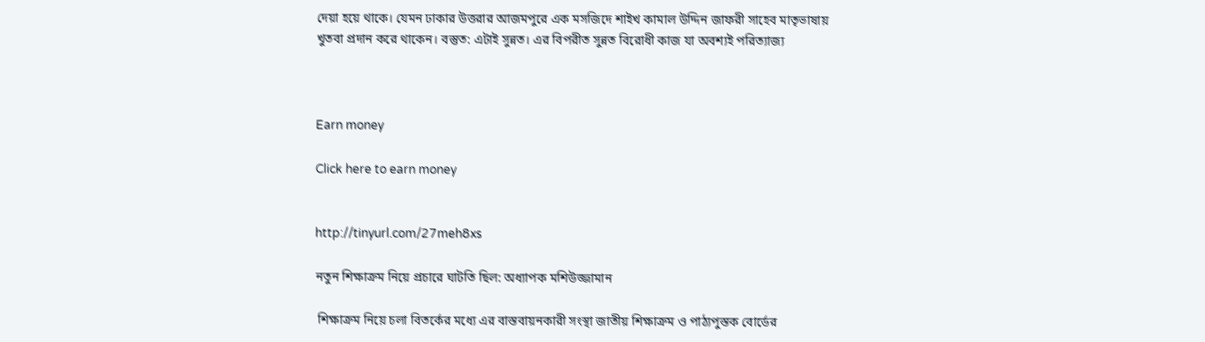দেয়া হয়ে থাকে। যেমন ঢাকার উত্তরার আজমপুরে এক মসজিদে শাইখ কামাল উদ্দিন জাফরী সাহেব মাতৃভাষায় খুতবা প্রদান করে থাকেন। বস্তুত: এটাই সুন্নত। এর বিপরীত সুন্নত বিরোধী কাজ যা অবশ্যই পরিত্যাজ্য



Earn money

Click here to earn money


http://tinyurl.com/27meh8xs

নতুন শিক্ষাক্রম নিয়ে প্রচারে ঘাটতি ছিল: অধ্যাপক মশিউজ্জামান

 শিক্ষাক্রম নিয়ে চলা বিতর্কের মধ্যে এর বাস্তবায়নকারী সংস্থা জাতীয় শিক্ষাক্রম ও পাঠ্যপুস্তক বোর্ডের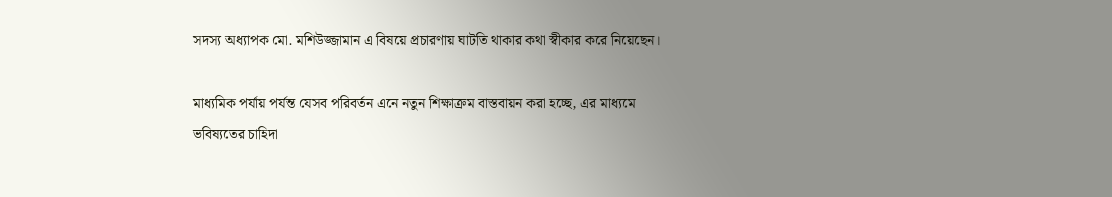সদস্য অধ্যাপক মো. মশিউজ্জামান এ বিষয়ে প্রচারণায় ঘাটতি থাকার কথা স্বীকার করে নিয়েছেন।

মাধ্যমিক পর্যায় পর্যন্ত যেসব পরিবর্তন এনে নতুন শিক্ষাক্রম বাস্তবায়ন করা হচ্ছে, এর মাধ্যমে ভবিষ্যতের চাহিদা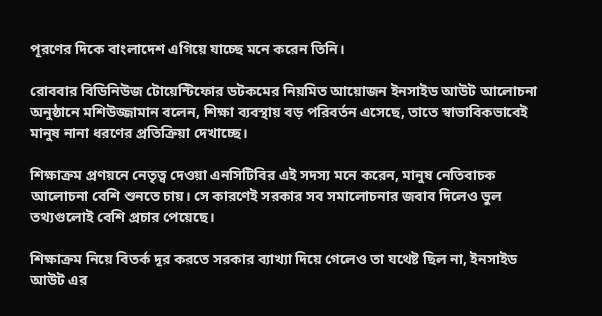পূরণের দিকে বাংলাদেশ এগিয়ে যাচ্ছে মনে করেন তিনি।

রোববার বিডিনিউজ টোয়েন্টিফোর ডটকমের নিয়মিত আয়োজন ইনসাইড আউট আলোচনা অনুষ্ঠানে মশিউজ্জামান বলেন, শিক্ষা ব্যবস্থায় বড় পরিবর্তন এসেছে, তাতে স্বাভাবিকভাবেই মানুষ নানা ধরণের প্রতিক্রিয়া দেখাচ্ছে।

শিক্ষাক্রম প্রণয়নে নেতৃত্ব দেওয়া এনসিটিবির এই সদস্য মনে করেন, মানুষ নেতিবাচক আলোচনা বেশি শুনতে চায়। সে কারণেই সরকার সব সমালোচনার জবাব দিলেও ভুল তথ্যগুলোই বেশি প্রচার পেয়েছে।

শিক্ষাক্রম নিয়ে বিতর্ক দূর করতে সরকার ব্যাখ্যা দিয়ে গেলেও তা যথেষ্ট ছিল না, ইনসাইড আউট এর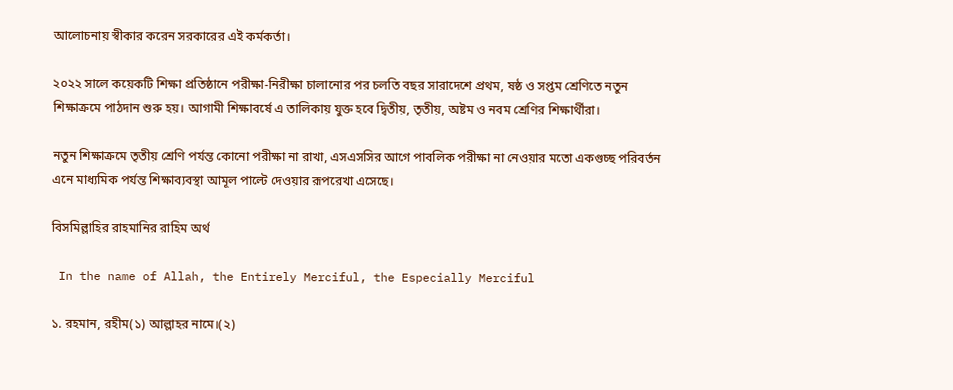আলোচনায় স্বীকার করেন সরকারের এই কর্মকর্তা।

২০২২ সালে কয়েকটি শিক্ষা প্রতিষ্ঠানে পরীক্ষা-নিরীক্ষা চালানোর পর চলতি বছর সারাদেশে প্রথম, ষষ্ঠ ও সপ্তম শ্রেণিতে নতুন শিক্ষাক্রমে পাঠদান শুরু হয়। আগামী শিক্ষাবর্ষে এ তালিকায় যুক্ত হবে দ্বিতীয়, তৃতীয়, অষ্টম ও নবম শ্রেণির শিক্ষার্থীরা।

নতুন শিক্ষাক্রমে তৃতীয় শ্রেণি পর্যন্ত কোনো পরীক্ষা না রাখা, এসএসসির আগে পাবলিক পরীক্ষা না নেওয়ার মতো একগুচ্ছ পরিবর্তন এনে মাধ্যমিক পর্যন্ত শিক্ষাব্যবস্থা আমূল পাল্টে দেওয়ার রূপরেখা এসেছে।

বিসমিল্লাহির রাহমানির রাহিম অর্থ

 In the name of Allah, the Entirely Merciful, the Especially Merciful

১. রহমান, রহীম(১) আল্লাহর নামে।(২)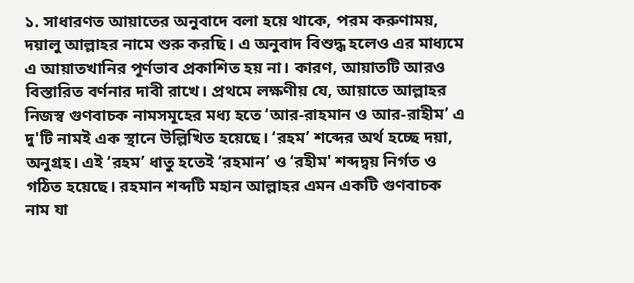১. সাধারণত আয়াতের অনুবাদে বলা হয়ে থাকে, পরম করুণাময়, দয়ালু আল্লাহর নামে শুরু করছি। এ অনুবাদ বিশুদ্ধ হলেও এর মাধ্যমে এ আয়াতখানির পূর্ণভাব প্রকাশিত হয় না। কারণ, আয়াতটি আরও বিস্তারিত বর্ণনার দাবী রাখে। প্রথমে লক্ষণীয় যে, আয়াতে আল্লাহর নিজস্ব গুণবাচক নামসমূহের মধ্য হতে ‘আর-রাহমান ও আর-রাহীম’ এ দু'টি নামই এক স্থানে উল্লিখিত হয়েছে। ‘রহম’ শব্দের অর্থ হচ্ছে দয়া, অনুগ্রহ। এই ‘রহম’ ধাতু হতেই ‘রহমান’ ও ‘রহীম' শব্দদ্বয় নির্গত ও গঠিত হয়েছে। রহমান শব্দটি মহান আল্লাহর এমন একটি গুণবাচক নাম যা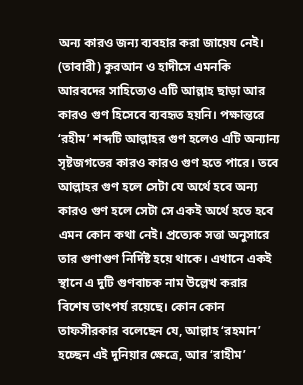অন্য কারও জন্য ব্যবহার করা জায়েয নেই। (তাবারী) কুরআন ও হাদীসে এমনকি আরবদের সাহিত্যেও এটি আল্লাহ ছাড়া আর কারও গুণ হিসেবে ব্যবহৃত হয়নি। পক্ষান্তরে ‘রহীম’ শব্দটি আল্লাহর গুণ হলেও এটি অন্যান্য সৃষ্টজগতের কারও কারও গুণ হতে পারে। তবে আল্লাহর গুণ হলে সেটা যে অর্থে হবে অন্য কারও গুণ হলে সেটা সে একই অর্থে হতে হবে এমন কোন কথা নেই। প্রত্যেক সত্তা অনুসারে তার গুণাগুণ নির্দিষ্ট হয়ে থাকে। এখানে একই স্থানে এ দুটি গুণবাচক নাম উল্লেখ করার বিশেষ তাৎপর্য রয়েছে। কোন কোন তাফসীরকার বলেছেন যে, আল্লাহ ‘রহমান’ হচ্ছেন এই দুনিয়ার ক্ষেত্রে, আর ‘রাহীম’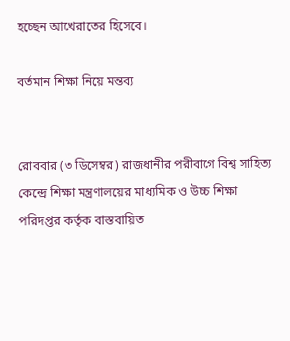হচ্ছেন আখেরাতের হিসেবে।

বর্তমান শিক্ষা নিয়ে মন্তব্য


রোববার (৩ ডিসেম্বর) রাজধানীর পরীবাগে বিশ্ব সাহিত্য কেন্দ্রে শিক্ষা মন্ত্রণালয়ের মাধ্যমিক ও উচ্চ শিক্ষা পরিদপ্তর কর্তৃক বাস্তবায়িত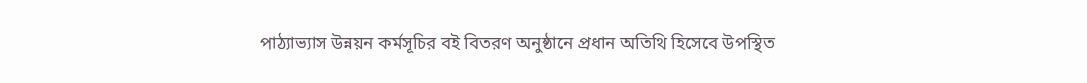পাঠ্যাভ্যাস উন্নয়ন কর্মসূচির বই বিতরণ অনুষ্ঠানে প্রধান অতিথি হিসেবে উপস্থিত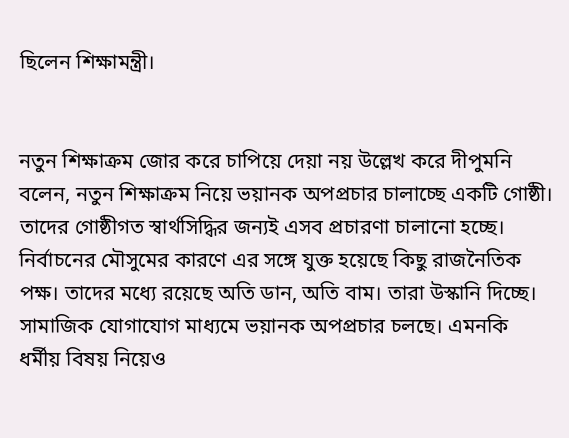ছিলেন শিক্ষামন্ত্রী।


নতুন শিক্ষাক্রম জোর করে চাপিয়ে দেয়া নয় উল্লেখ করে দীপুমনি বলেন, নতুন শিক্ষাক্রম নিয়ে ভয়ানক অপপ্রচার চালাচ্ছে একটি গোষ্ঠী। তাদের গোষ্ঠীগত স্বার্থসিদ্ধির জন্যই এসব প্রচারণা চালানো হচ্ছে। নির্বাচনের মৌসুমের কারণে এর সঙ্গে যুক্ত হয়েছে কিছু রাজনৈতিক পক্ষ। তাদের মধ্যে রয়েছে অতি ডান, অতি বাম। তারা উস্কানি দিচ্ছে। সামাজিক যোগাযোগ মাধ্যমে ভয়ানক অপপ্রচার চলছে। এমনকি ধর্মীয় বিষয় নিয়েও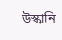উস্কানি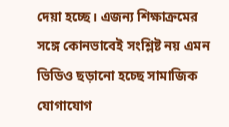দেয়া হচ্ছে। এজন্য শিক্ষাক্রমের সঙ্গে কোনভাবেই সংশ্লিষ্ট নয় এমন ভিডিও ছড়ানো হচ্ছে সামাজিক যোগাযোগ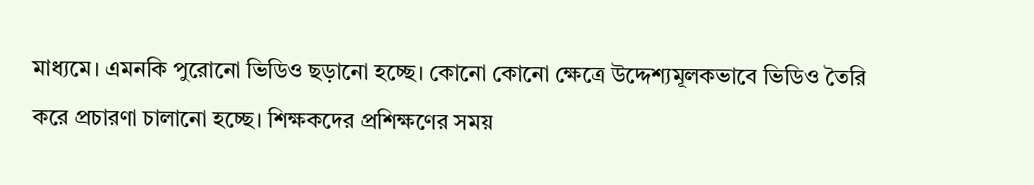মাধ্যমে। এমনকি পুরোনো ভিডিও ছড়ানো হচ্ছে। কোনো কোনো ক্ষেত্রে উদ্দেশ্যমূলকভাবে ভিডিও তৈরি করে প্রচারণা চালানো হচ্ছে। শিক্ষকদের প্রশিক্ষণের সময়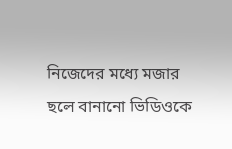নিজেদের মধ্যে মজার ছলে বানানো ভিডিওকে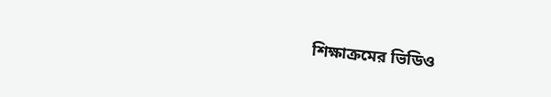শিক্ষাক্রমের ভিডিও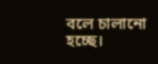বলে চালানো হচ্ছে।